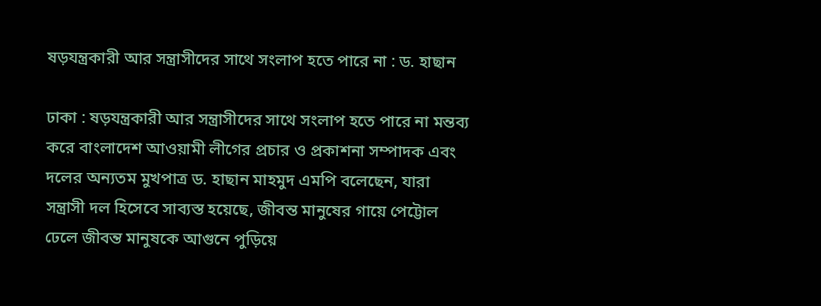ষড়যন্ত্রকারী আর সন্ত্রাসীদের সাথে সংলাপ হতে পারে না : ড. হাছান

ঢাকা : ষড়যন্ত্রকারী আর সন্ত্রাসীদের সাথে সংলাপ হতে পারে না মন্তব্য করে বাংলাদেশ আওয়ামী লীগের প্রচার ও প্রকাশনা সম্পাদক এবং দলের অন্যতম মুখপাত্র ড. হাছান মাহমুদ এমপি বলেছেন, যারা সন্ত্রাসী দল হিসেবে সাব্যস্ত হয়েছে, জীবন্ত মানুষের গায়ে পেট্টোল ঢেলে জীবন্ত মানুষকে আগুনে পুড়িয়ে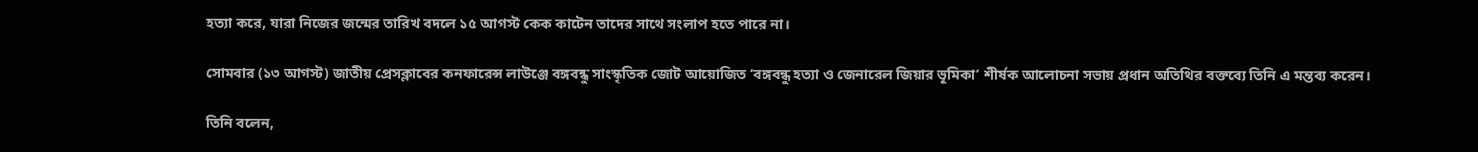হত্যা করে, যারা নিজের জন্মের তারিখ বদলে ১৫ আগস্ট কেক কাটেন তাদের সাথে সংলাপ হতে পারে না।

সোমবার (১৩ আগস্ট) জাতীয় প্রেসক্লাবের কনফারেন্স লাউঞ্জে বঙ্গবন্ধু সাংস্কৃতিক জোট আয়োজিত ‘বঙ্গবন্ধু হত্যা ও জেনারেল জিয়ার ভূমিকা’ শীর্ষক আলোচনা সভায় প্রধান অতিথির বক্তব্যে তিনি এ মন্তব্য করেন।

তিনি বলেন,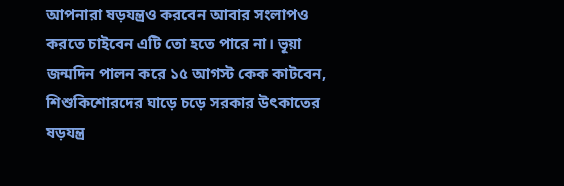আপনারা ষড়যন্ত্রও করবেন আবার সংলাপও করতে চাইবেন এটি তো হতে পারে না। ভূয়া জন্মদিন পালন করে ১৫ আগস্ট কেক কাটবেন, শিশুকিশোরদের ঘাড়ে চড়ে সরকার উৎকাতের ষড়যন্ত্র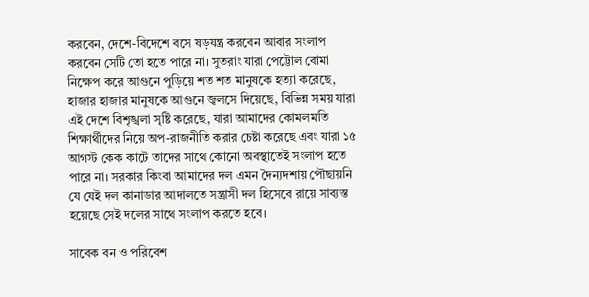করবেন, দেশে-বিদেশে বসে ষড়যন্ত্র করবেন আবার সংলাপ করবেন সেটি তো হতে পারে না। সুতরাং যারা পেট্টোল বোমা নিক্ষেপ করে আগুনে পুড়িয়ে শত শত মানুষকে হত্যা করেছে, হাজার হাজার মানুষকে আগুনে জ্বলসে দিয়েছে, বিভিন্ন সময় যারা এই দেশে বিশৃঙ্খলা সৃষ্টি করেছে, যারা আমাদের কোমলমতি শিক্ষার্থীদের নিয়ে অপ-রাজনীতি করার চেষ্টা করেছে এবং যারা ১৫ আগস্ট কেক কাটে তাদের সাথে কোনো অবস্থাতেই সংলাপ হতে পারে না। সরকার কিংবা আমাদের দল এমন দৈন্যদশায় পৌছায়নি যে যেই দল কানাডার আদালতে সন্ত্রাসী দল হিসেবে রায়ে সাব্যস্ত হয়েছে সেই দলের সাথে সংলাপ করতে হবে।

সাবেক বন ও পরিবেশ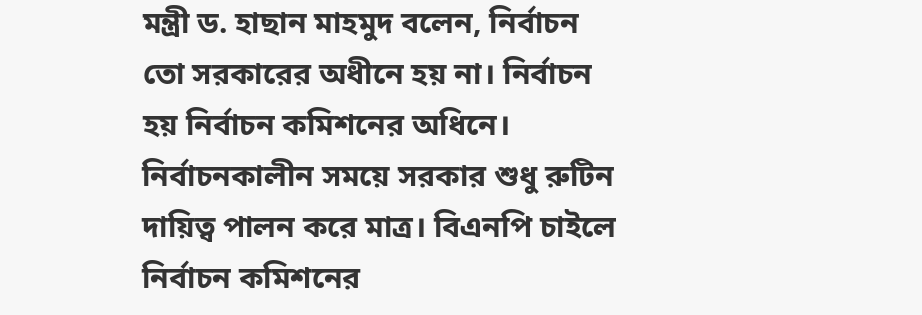মন্ত্রী ড. হাছান মাহমুদ বলেন, নির্বাচন তো সরকারের অধীনে হয় না। নির্বাচন হয় নির্বাচন কমিশনের অধিনে। নির্বাচনকালীন সময়ে সরকার শুধু রুটিন দায়িত্ব পালন করে মাত্র। বিএনপি চাইলে নির্বাচন কমিশনের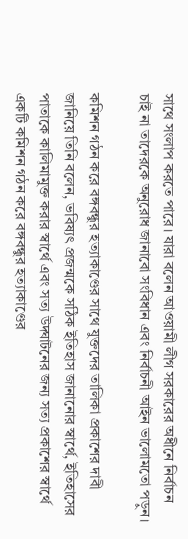সাথে সংলাপ করতে পারে। যারা বলেন আওয়ামী লীগ সরকারের অধীনে নির্বাচন চাই না তাদেরকে অনুরোধ জানাবো সংবিধান এবং নির্বাচনী আইন ভালোমতো পড়ুন।

কমিশন গঠন করে বঙ্গবন্ধুর হত্যাকাণ্ডের সাথে যুক্তদের তালিকা প্রকাশের দাবী জানিয়ে তিনি বলেন, ভবিষ্যৎ প্রজন্মকে সঠিক ইতিহাস জানানোর স্বার্থে, ইতিহাসের পাতাকে কালিমামুক্ত করার স্বার্থে এবং সত্য উদ্ঘাটনের জন্য সত্য প্রকাশের স্বার্থে একটি কমিশন গঠন করে বঙ্গবন্ধুর হত্যাকাণ্ডের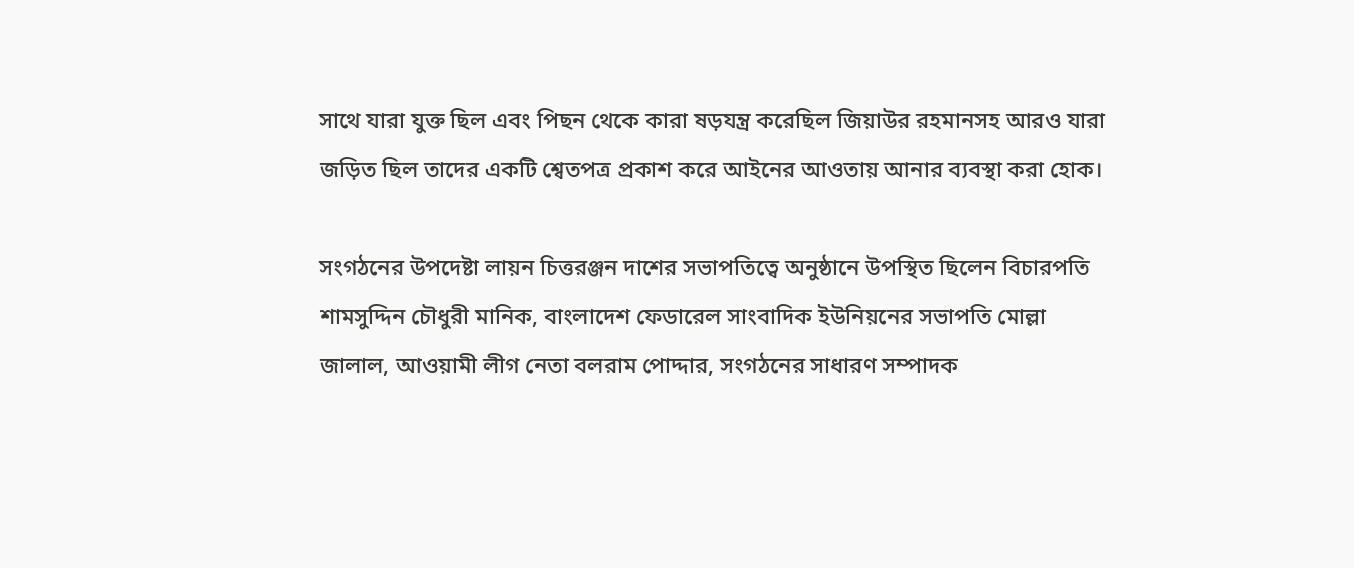সাথে যারা যুক্ত ছিল এবং পিছন থেকে কারা ষড়যন্ত্র করেছিল জিয়াউর রহমানসহ আরও যারা জড়িত ছিল তাদের একটি শ্বেতপত্র প্রকাশ করে আইনের আওতায় আনার ব্যবস্থা করা হোক।

সংগঠনের উপদেষ্টা লায়ন চিত্তরঞ্জন দাশের সভাপতিত্বে অনুষ্ঠানে উপস্থিত ছিলেন বিচারপতি শামসুদ্দিন চৌধুরী মানিক, বাংলাদেশ ফেডারেল সাংবাদিক ইউনিয়নের সভাপতি মোল্লা জালাল, আওয়ামী লীগ নেতা বলরাম পোদ্দার, সংগঠনের সাধারণ সম্পাদক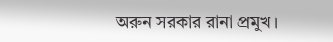অরুন সরকার রানা প্রমুখ।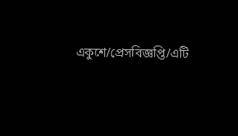একুশে/প্রেসবিজ্ঞপ্তি/এটি